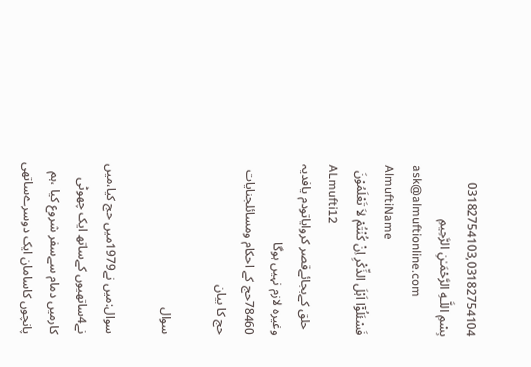03182754103,03182754104
بِسْمِ اللَّـهِ الرَّحْمَـٰنِ الرَّحِيمِ
ask@almuftionline.com
AlmuftiName
فَسْئَلُوْٓا اَہْلَ الذِّکْرِ اِنْ کُنْتُمْ لاَ تَعْلَمُوْنَ
ALmufti12
  حلق کےبجائےقصر کروایاتودم یافدیہ وغیرہ لازم نہیں ہوگا
78460حج کے احکام ومسائلجنایات حج کا بیان

سوال

سوال:میں نے1979میں حج کیا،میں نے4ساتھیوں کےساتھ ایک چھوٹی کارمیں دمام سےسفر شروع کیا ،ہم پانچوں کاسامان ایک دوسرےساتھی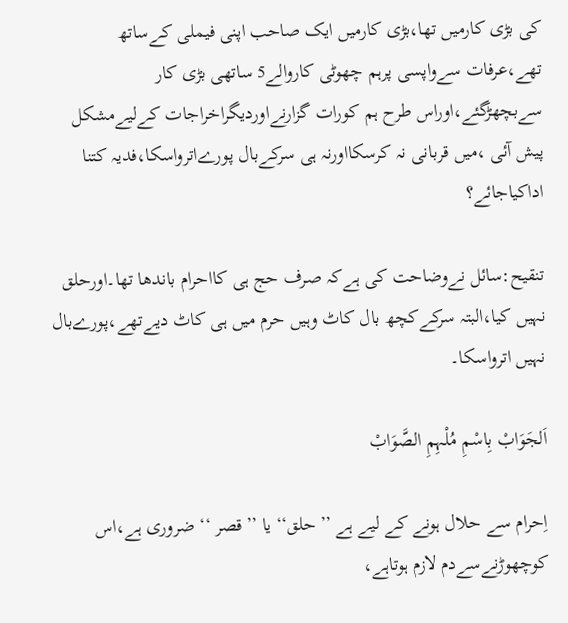کی بڑی کارمیں تھا،بڑی کارمیں ایک صاحب اپنی فیملی کےساتھ تھے،عرفات سےواپسی پرہم چھوٹی کاروالے5 ساتھی بڑی کار سےبچھڑگئے،اوراس طرح ہم کورات گزارنےاوردیگراخراجات کےلیےمشکل پیش آئی ،میں قربانی نہ کرسکااورنہ ہی سرکےبال پورےاترواسکا،فدیہ کتنا اداکیاجائے؟

تنقیح:سائل نےوضاحت کی ہےکہ صرف حج ہی کااحرام باندھا تھا۔اورحلق نہیں کیا،البتہ سرکےکچھ بال کاٹ وہیں حرم میں ہی کاٹ دیےتھے،پورےبال نہیں اترواسکا۔

اَلجَوَابْ بِاسْمِ مُلْہِمِ الصَّوَابْ

اِحرام سے حلال ہونے کے لیے ہے ’’حلق‘‘ یا ’’قصر ‘‘ ضروری ہے،اس کوچھوڑنےسےدم لازم ہوتاہے،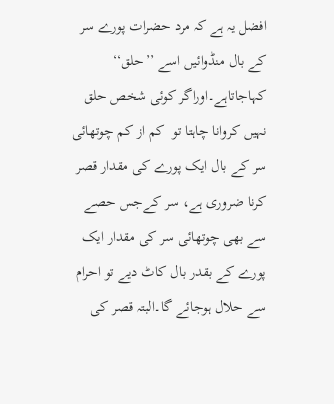افضل یہ ہے کہ مرد حضرات پورے سر کے بال منڈوائیں اسے ’’حلق‘‘  کہاجاتاہے۔اوراگر کوئی شخص حلق نہیں کروانا چاہتا تو  کم از کم چوتھائی سر کے بال ایک پورے کی مقدار قصر کرنا ضروری ہے، سر کےجس حصے سے بھی چوتھائی سر کی مقدار ایک پورے کے بقدر بال کاٹ دیے تو احرام سے حلال ہوجائے گا۔البتہ قصر کی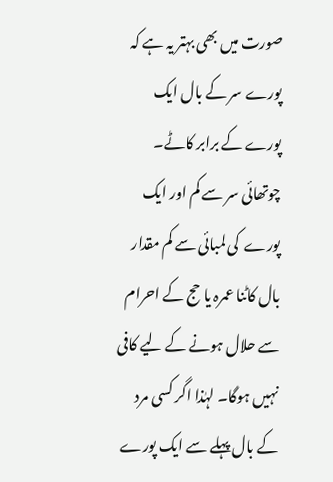صورت میں بھی بہتر یہ ہے کہ پورے سر کے بال ایک پورے کے برابر کاٹے۔  چوتھائی سر سے کم اور ایک پورے  کی لمبائی سے کم مقدار بال کاٹنا عمرہ یا حج کے احرام سے حلال ہونے کے لیے کافی نہیں ہوگا۔ لہٰذا اگر کسی مرد کے بال پہلے سے ایک پورے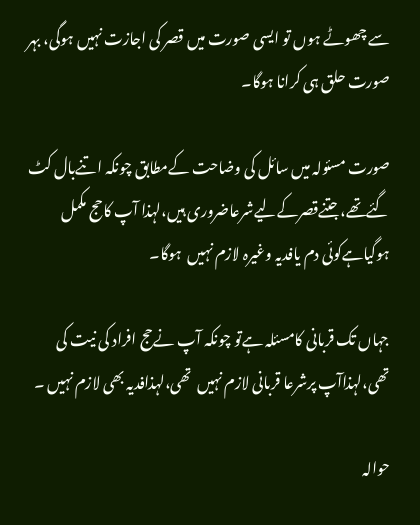سے چھوٹے ہوں تو ایسی صورت میں قصر کی اجازت نہیں ہوگی، بہر صورت حلق ہی کرانا ہوگا۔

صورت مسئولہ میں سائل کی وضاحت کےمطابق چونکہ اتنےبال کٹ گئےتھے،جتنےقصرکےلیےشرعاضروری ہیں،لہذا آپ کاحج مکمل ہوگیاہےکوئی دم یافدیہ وغیرہ لازم نہیں  ہوگا۔

جہاں تک قربانی کامسئلہ ہےتو چونکہ آپ نےحج افراد کی نیت کی تھی،لہذاآپ پرشرعا قربانی لازم نہیں  تھی،لہذافدیہ بھی لازم نہیں ۔

حوالہ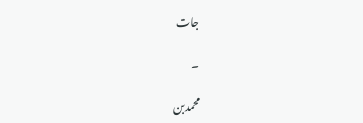جات

۔

محمدبن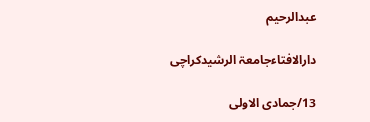عبدالرحیم

دارالافتاءجامعۃ الرشیدکراچی

13/جمادی الاولی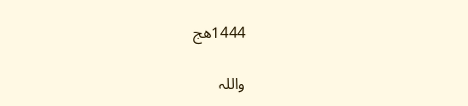1444ھج

واللہ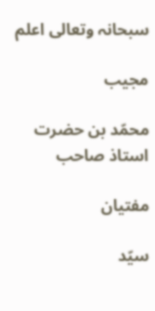سبحانہ وتعالی اعلم

مجیب

محمّد بن حضرت استاذ صاحب

مفتیان

سیّد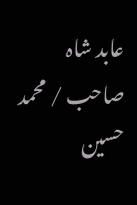عابد شاہ صاحب / محمد حسین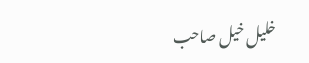خلیل خیل صاحب